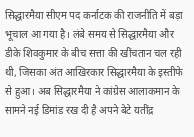सिद्धारमैया सीएम पद कर्नाटक की राजनीति में बड़ा भूचाल आ गया है। लंबे समय से सिद्धारमैया और डीके शिवकुमार के बीच सत्ता की खींचतान चल रही थी, जिसका अंत आखिरकार सिद्धारमैया के इस्तीफे से हुआ। अब सिद्धारमैया ने कांग्रेस आलाकमान के सामने नई डिमांड रख दी है अपने बेटे यतींद्र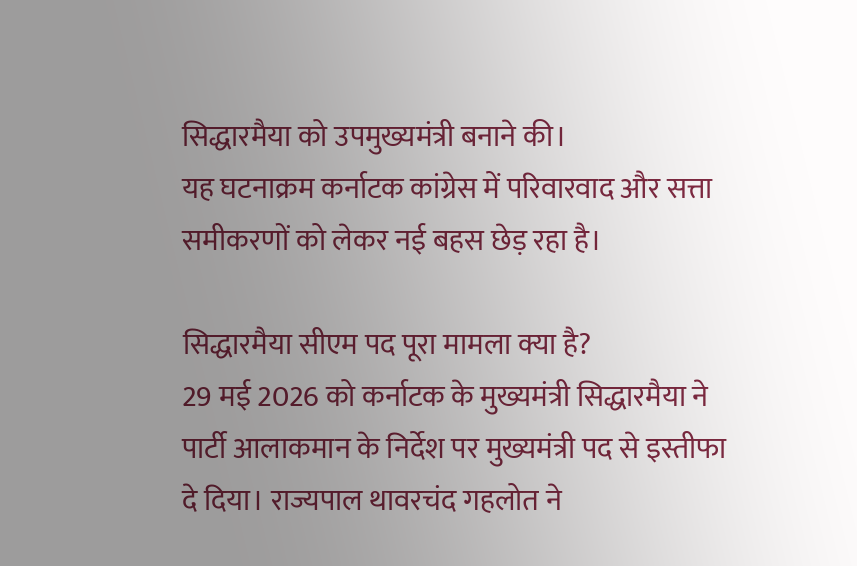सिद्धारमैया को उपमुख्यमंत्री बनाने की।
यह घटनाक्रम कर्नाटक कांग्रेस में परिवारवाद और सत्ता समीकरणों को लेकर नई बहस छेड़ रहा है।

सिद्धारमैया सीएम पद पूरा मामला क्या है?
29 मई 2026 को कर्नाटक के मुख्यमंत्री सिद्धारमैया ने पार्टी आलाकमान के निर्देश पर मुख्यमंत्री पद से इस्तीफा दे दिया। राज्यपाल थावरचंद गहलोत ने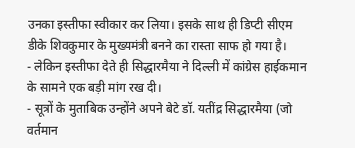उनका इस्तीफा स्वीकार कर लिया। इसके साथ ही डिप्टी सीएम डीके शिवकुमार के मुख्यमंत्री बनने का रास्ता साफ हो गया है।
- लेकिन इस्तीफा देते ही सिद्धारमैया ने दिल्ली में कांग्रेस हाईकमान के सामने एक बड़ी मांग रख दी।
- सूत्रों के मुताबिक उन्होंने अपने बेटे डॉ. यतींद्र सिद्धारमैया (जो वर्तमान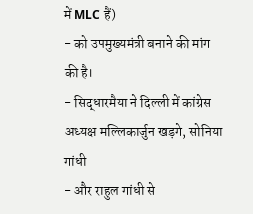में MLC हैं)
- को उपमुख्यमंत्री बनाने की मांग की है।
- सिद्धारमैया ने दिल्ली में कांग्रेस अध्यक्ष मल्लिकार्जुन खड़गे, सोनिया गांधी
- और राहुल गांधी से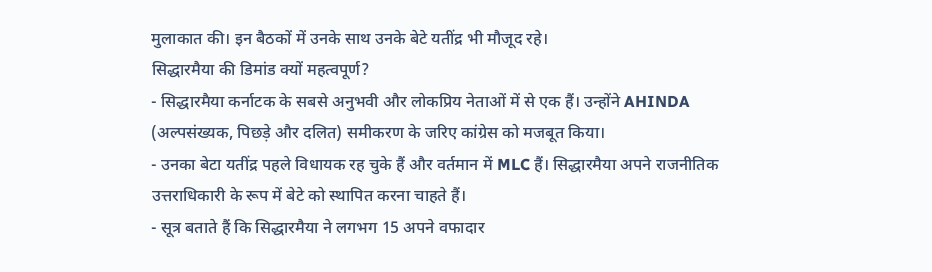मुलाकात की। इन बैठकों में उनके साथ उनके बेटे यतींद्र भी मौजूद रहे।
सिद्धारमैया की डिमांड क्यों महत्वपूर्ण?
- सिद्धारमैया कर्नाटक के सबसे अनुभवी और लोकप्रिय नेताओं में से एक हैं। उन्होंने AHINDA (अल्पसंख्यक, पिछड़े और दलित) समीकरण के जरिए कांग्रेस को मजबूत किया।
- उनका बेटा यतींद्र पहले विधायक रह चुके हैं और वर्तमान में MLC हैं। सिद्धारमैया अपने राजनीतिक उत्तराधिकारी के रूप में बेटे को स्थापित करना चाहते हैं।
- सूत्र बताते हैं कि सिद्धारमैया ने लगभग 15 अपने वफादार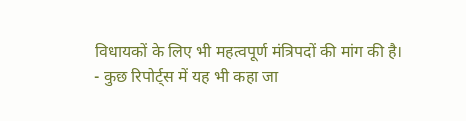विधायकों के लिए भी महत्वपूर्ण मंत्रिपदों की मांग की है।
- कुछ रिपोर्ट्स में यह भी कहा जा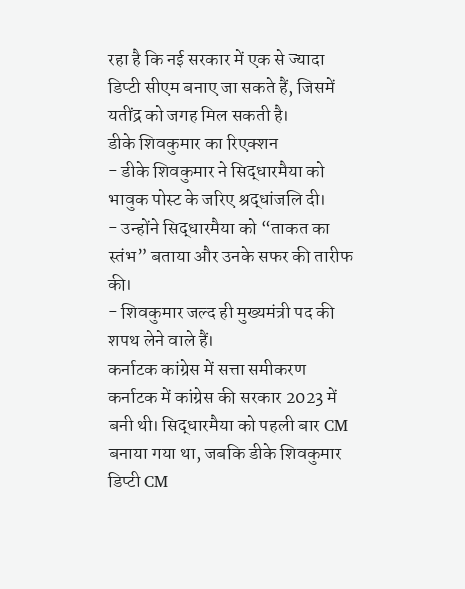रहा है कि नई सरकार में एक से ज्यादा डिप्टी सीएम बनाए जा सकते हैं, जिसमें यतींद्र को जगह मिल सकती है।
डीके शिवकुमार का रिएक्शन
- डीके शिवकुमार ने सिद्धारमैया को भावुक पोस्ट के जरिए श्रद्धांजलि दी।
- उन्होंने सिद्धारमैया को “ताकत का स्तंभ” बताया और उनके सफर की तारीफ की।
- शिवकुमार जल्द ही मुख्यमंत्री पद की शपथ लेने वाले हैं।
कर्नाटक कांग्रेस में सत्ता समीकरण
कर्नाटक में कांग्रेस की सरकार 2023 में बनी थी। सिद्धारमैया को पहली बार CM बनाया गया था, जबकि डीके शिवकुमार डिप्टी CM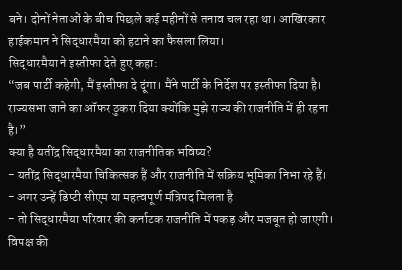बने। दोनों नेताओं के बीच पिछले कई महीनों से तनाव चल रहा था। आखिरकार हाईकमान ने सिद्धारमैया को हटाने का फैसला लिया।
सिद्धारमैया ने इस्तीफा देते हुए कहा:
“जब पार्टी कहेगी, मैं इस्तीफा दे दूंगा। मैंने पार्टी के निर्देश पर इस्तीफा दिया है। राज्यसभा जाने का ऑफर ठुकरा दिया क्योंकि मुझे राज्य की राजनीति में ही रहना है।”
क्या है यतींद्र सिद्धारमैया का राजनीतिक भविष्य?
- यतींद्र सिद्धारमैया चिकित्सक हैं और राजनीति में सक्रिय भूमिका निभा रहे हैं।
- अगर उन्हें डिप्टी सीएम या महत्वपूर्ण मंत्रिपद मिलता है
- तो सिद्धारमैया परिवार की कर्नाटक राजनीति में पकड़ और मजबूत हो जाएगी।
विपक्ष की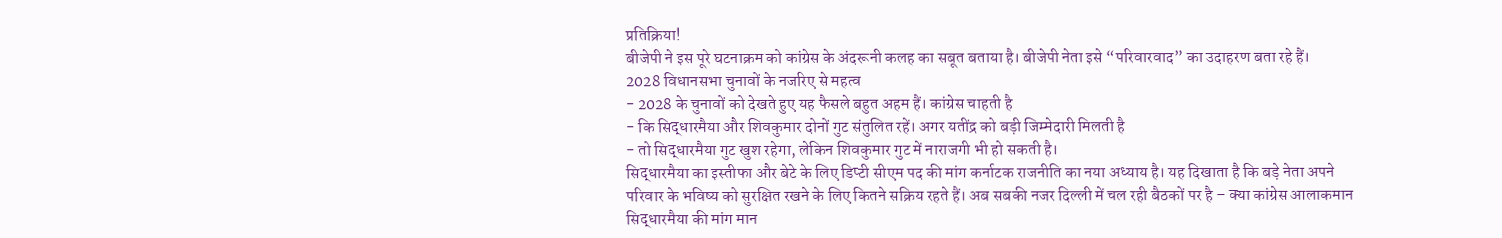प्रतिक्रिया!
बीजेपी ने इस पूरे घटनाक्रम को कांग्रेस के अंदरूनी कलह का सबूत बताया है। बीजेपी नेता इसे “परिवारवाद” का उदाहरण बता रहे हैं।
2028 विधानसभा चुनावों के नजरिए से महत्व
- 2028 के चुनावों को देखते हुए यह फैसले बहुत अहम हैं। कांग्रेस चाहती है
- कि सिद्धारमैया और शिवकुमार दोनों गुट संतुलित रहें। अगर यतींद्र को बड़ी जिम्मेदारी मिलती है
- तो सिद्धारमैया गुट खुश रहेगा, लेकिन शिवकुमार गुट में नाराजगी भी हो सकती है।
सिद्धारमैया का इस्तीफा और बेटे के लिए डिप्टी सीएम पद की मांग कर्नाटक राजनीति का नया अध्याय है। यह दिखाता है कि बड़े नेता अपने परिवार के भविष्य को सुरक्षित रखने के लिए कितने सक्रिय रहते हैं। अब सबकी नजर दिल्ली में चल रही बैठकों पर है – क्या कांग्रेस आलाकमान सिद्धारमैया की मांग मान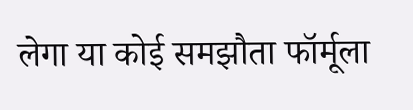लेगा या कोई समझौता फॉर्मूला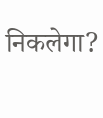निकलेगा?